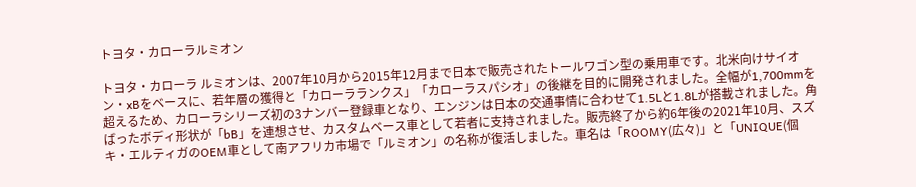トヨタ・カローラルミオン

トヨタ・カローラ ルミオンは、2007年10月から2015年12月まで日本で販売されたトールワゴン型の乗用車です。北米向けサイオン・xBをベースに、若年層の獲得と「カローラランクス」「カローラスパシオ」の後継を目的に開発されました。全幅が1,700mmを超えるため、カローラシリーズ初の3ナンバー登録車となり、エンジンは日本の交通事情に合わせて1.5Lと1.8Lが搭載されました。角ばったボディ形状が「bB」を連想させ、カスタムベース車として若者に支持されました。販売終了から約6年後の2021年10月、スズキ・エルティガのOEM車として南アフリカ市場で「ルミオン」の名称が復活しました。車名は「ROOMY(広々)」と「UNIQUE(個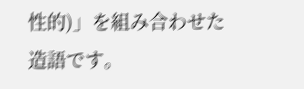性的)」を組み合わせた造語です。